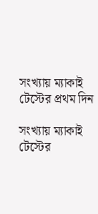সংখ্যায় ম্যাকাই টেস্টের প্রথম দিন

সংখ্যায় ম্যাকাই টেস্টের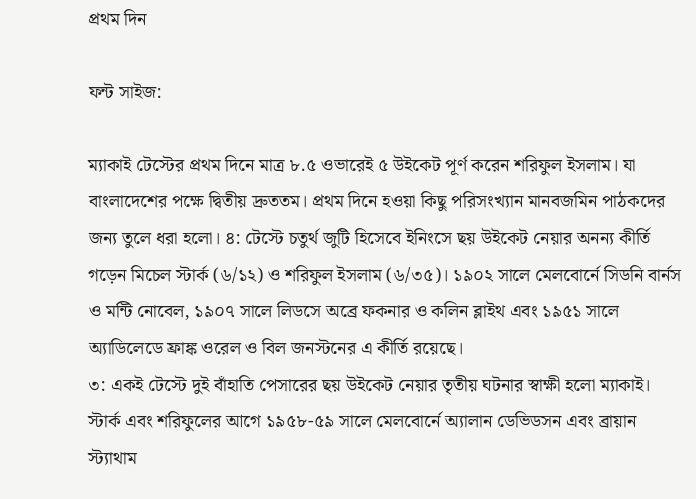প্রথম দিন

ফন্ট সাইজ:

ম্যাকাই টেস্টের প্রথম দিনে মাত্র ৮.৫ ওভারেই ৫ উইকেট পূর্ণ করেন শরিফুল ইসলাম। যা বাংলাদেশের পক্ষে দ্বিতীয় দ্রুততম। প্রথম দিনে হওয়া কিছু পরিসংখ্যান মানবজমিন পাঠকদের জন্য তুলে ধরা হলো। ৪: টেস্টে চতুর্থ জুটি হিসেবে ইনিংসে ছয় উইকেট নেয়ার অনন্য কীর্তি গড়েন মিচেল স্টার্ক (৬/১২) ও শরিফুল ইসলাম (৬/৩৫)। ১৯০২ সালে মেলবোর্নে সিডনি বার্নস ও মন্টি নোবেল, ১৯০৭ সালে লিডসে অব্রে ফকনার ও কলিন ব্লাইথ এবং ১৯৫১ সালে অ্যাডিলেডে ফ্রাঙ্ক ওরেল ও বিল জনস্টনের এ কীর্তি রয়েছে।
৩: একই টেস্টে দুই বাঁহাতি পেসারের ছয় উইকেট নেয়ার তৃতীয় ঘটনার স্বাক্ষী হলো ম্যাকাই। স্টার্ক এবং শরিফুলের আগে ১৯৫৮-৫৯ সালে মেলবোর্নে অ্যালান ডেভিডসন এবং ব্রায়ান স্ট্যাথাম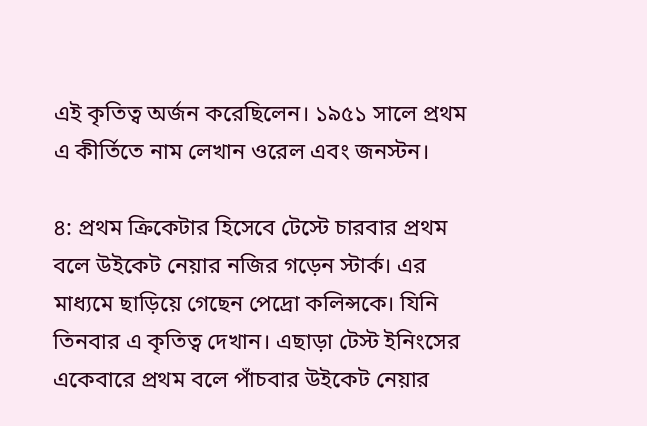এই কৃতিত্ব অর্জন করেছিলেন। ১৯৫১ সালে প্রথম এ কীর্তিতে নাম লেখান ওরেল এবং জনস্টন।

৪: প্রথম ক্রিকেটার হিসেবে টেস্টে চারবার প্রথম বলে উইকেট নেয়ার নজির গড়েন স্টার্ক। এর মাধ্যমে ছাড়িয়ে গেছেন পেদ্রো কলিন্সকে। যিনি তিনবার এ কৃতিত্ব দেখান। এছাড়া টেস্ট ইনিংসের একেবারে প্রথম বলে পাঁচবার উইকেট নেয়ার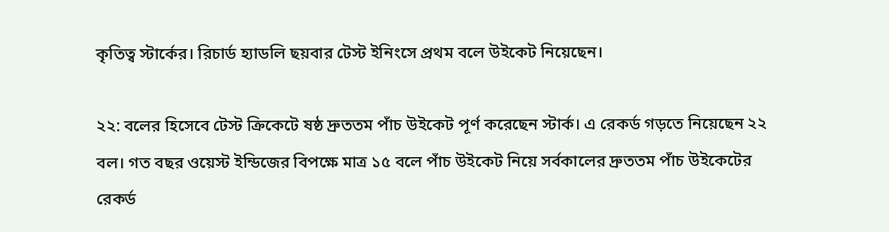কৃতিত্ব স্টার্কের। রিচার্ড হ্যাডলি ছয়বার টেস্ট ইনিংসে প্রথম বলে উইকেট নিয়েছেন।

২২: বলের হিসেবে টেস্ট ক্রিকেটে ষষ্ঠ দ্রুততম পাঁচ উইকেট পূর্ণ করেছেন স্টার্ক। এ রেকর্ড গড়তে নিয়েছেন ২২ বল। গত বছর ওয়েস্ট ইন্ডিজের বিপক্ষে মাত্র ১৫ বলে পাঁচ উইকেট নিয়ে সর্বকালের দ্রুততম পাঁচ উইকেটের রেকর্ড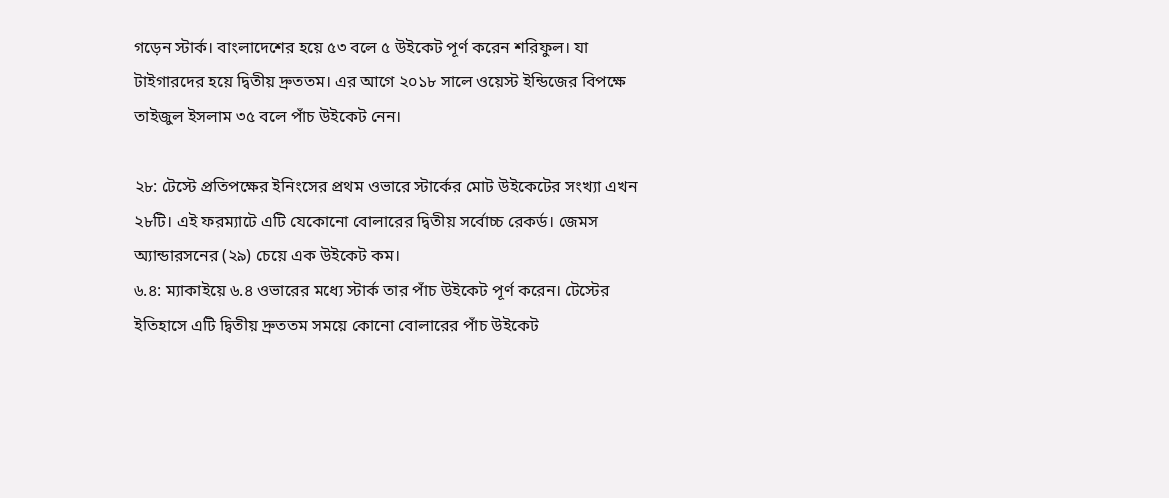গড়েন স্টার্ক। বাংলাদেশের হয়ে ৫৩ বলে ৫ উইকেট পূর্ণ করেন শরিফুল। যা টাইগারদের হয়ে দ্বিতীয় দ্রুততম। এর আগে ২০১৮ সালে ওয়েস্ট ইন্ডিজের বিপক্ষে তাইজুল ইসলাম ৩৫ বলে পাঁচ উইকেট নেন।

২৮: টেস্টে প্রতিপক্ষের ইনিংসের প্রথম ওভারে স্টার্কের মোট উইকেটের সংখ্যা এখন ২৮টি। এই ফরম্যাটে এটি যেকোনো বোলারের দ্বিতীয় সর্বোচ্চ রেকর্ড। জেমস অ্যান্ডারসনের (২৯) চেয়ে এক উইকেট কম।
৬.৪: ম্যাকাইয়ে ৬.৪ ওভারের মধ্যে স্টার্ক তার পাঁচ উইকেট পূর্ণ করেন। টেস্টের ইতিহাসে এটি দ্বিতীয় দ্রুততম সময়ে কোনো বোলারের পাঁচ উইকেট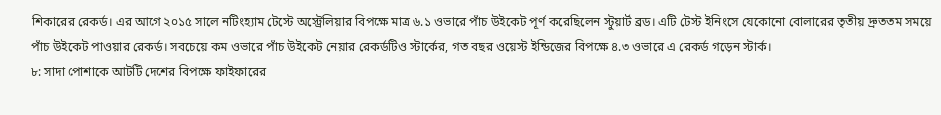শিকারের রেকর্ড। এর আগে ২০১৫ সালে নটিংহ্যাম টেস্টে অস্ট্রেলিয়ার বিপক্ষে মাত্র ৬.১ ওভারে পাঁচ উইকেট পূর্ণ করেছিলেন স্টুয়ার্ট ব্রড। এটি টেস্ট ইনিংসে যেকোনো বোলারের তৃতীয় দ্রুততম সময়ে পাঁচ উইকেট পাওয়ার রেকর্ড। সবচেয়ে কম ওভারে পাঁচ উইকেট নেয়ার রেকর্ডটিও স্টার্কের, গত বছর ওয়েস্ট ইন্ডিজের বিপক্ষে ৪.৩ ওভারে এ রেকর্ড গড়েন স্টার্ক।
৮: সাদা পোশাকে আটটি দেশের বিপক্ষে ফাইফারের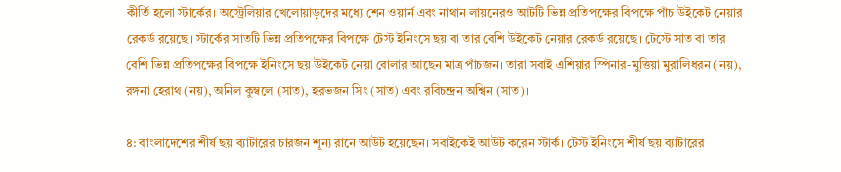কীর্তি হলো স্টার্কের। অস্ট্রেলিয়ার খেলোয়াড়দের মধ্যে শেন ওয়ার্ন এবং নাথান লায়নেরও আটটি ভিন্ন প্রতিপক্ষের বিপক্ষে পাঁচ উইকেট নেয়ার রেকর্ড রয়েছে। স্টার্কের সাতটি ভিন্ন প্রতিপক্ষের বিপক্ষে টেস্ট ইনিংসে ছয় বা তার বেশি উইকেট নেয়ার রেকর্ড রয়েছে। টেস্টে সাত বা তার বেশি ভিন্ন প্রতিপক্ষের বিপক্ষে ইনিংসে ছয় উইকেট নেয়া বোলার আছেন মাত্র পাঁচজন। তারা সবাই এশিয়ার স্পিনার-মুত্তিয়া মুরালিধরন (নয়), রঙ্গনা হেরাথ (নয়), অনিল কুম্বলে (সাত), হরভজন সিং (সাত) এবং রবিচন্দ্রন অশ্বিন (সাত)।

৪: বাংলাদেশের শীর্ষ ছয় ব্যাটারের চারজন শূন্য রানে আউট হয়েছেন। সবাইকেই আউট করেন স্টার্ক। টেস্ট ইনিংসে শীর্ষ ছয় ব্যাটারের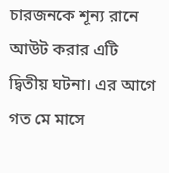চারজনকে শূন্য রানে আউট করার এটি দ্বিতীয় ঘটনা। এর আগে গত মে মাসে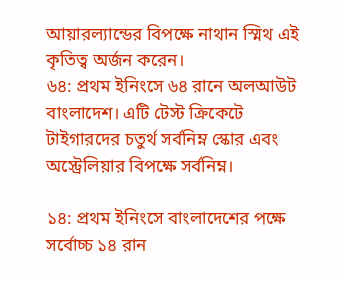আয়ারল্যান্ডের বিপক্ষে নাথান স্মিথ এই কৃতিত্ব অর্জন করেন।
৬৪: প্রথম ইনিংসে ৬৪ রানে অলআউট বাংলাদেশ। এটি টেস্ট ক্রিকেটে টাইগারদের চতুর্থ সর্বনিম্ন স্কোর এবং অস্ট্রেলিয়ার বিপক্ষে সর্বনিম্ন।

১৪: প্রথম ইনিংসে বাংলাদেশের পক্ষে সর্বোচ্চ ১৪ রান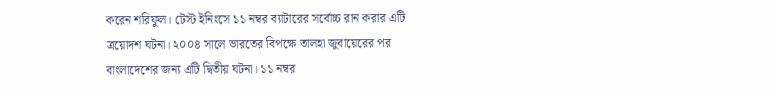করেন শরিফুল। টেস্ট ইনিংসে ১১ নম্বর ব্যাটারের সর্বোচ্চ রান করার এটি ত্রয়োদশ ঘটনা। ২০০৪ সালে ভারতের বিপক্ষে তালহা জুবায়েরের পর বাংলাদেশের জন্য এটি দ্বিতীয় ঘটনা। ১১ নম্বর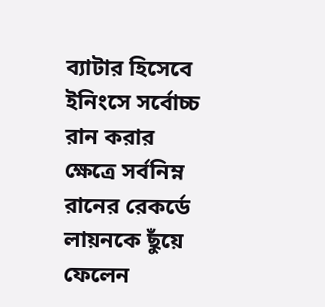ব্যাটার হিসেবে ইনিংসে সর্বোচ্চ রান করার ক্ষেত্রে সর্বনিম্ন রানের রেকর্ডে লায়নকে ছুঁয়ে ফেলেন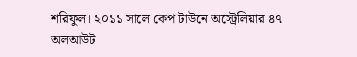শরিফুল। ২০১১ সালে কেপ টাউনে অস্ট্রেলিয়ার ৪৭ অলআউট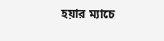হয়ার ম্যাচে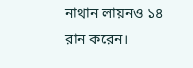নাথান লায়নও ১৪ রান করেন।